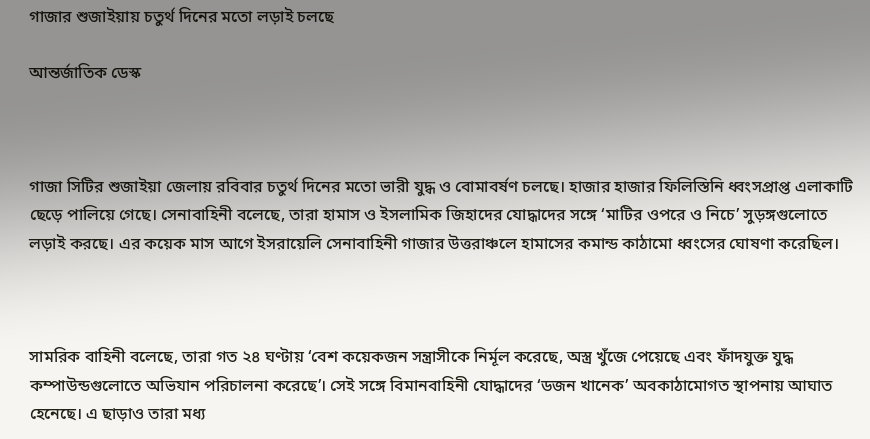গাজার শুজাইয়ায় চতুর্থ দিনের মতো লড়াই চলছে

আন্তর্জাতিক ডেস্ক



গাজা সিটির শুজাইয়া জেলায় রবিবার চতুর্থ দিনের মতো ভারী যুদ্ধ ও বোমাবর্ষণ চলছে। হাজার হাজার ফিলিস্তিনি ধ্বংসপ্রাপ্ত এলাকাটি ছেড়ে পালিয়ে গেছে। সেনাবাহিনী বলেছে, তারা হামাস ও ইসলামিক জিহাদের যোদ্ধাদের সঙ্গে ‘মাটির ওপরে ও নিচে’ সুড়ঙ্গগুলোতে লড়াই করছে। এর কয়েক মাস আগে ইসরায়েলি সেনাবাহিনী গাজার উত্তরাঞ্চলে হামাসের কমান্ড কাঠামো ধ্বংসের ঘোষণা করেছিল।



সামরিক বাহিনী বলেছে, তারা গত ২৪ ঘণ্টায় ‘বেশ কয়েকজন সন্ত্রাসীকে নির্মূল করেছে, অস্ত্র খুঁজে পেয়েছে এবং ফাঁদযুক্ত যুদ্ধ কম্পাউন্ডগুলোতে অভিযান পরিচালনা করেছে’। সেই সঙ্গে বিমানবাহিনী যোদ্ধাদের ‘ডজন খানেক’ অবকাঠামোগত স্থাপনায় আঘাত হেনেছে। এ ছাড়াও তারা মধ্য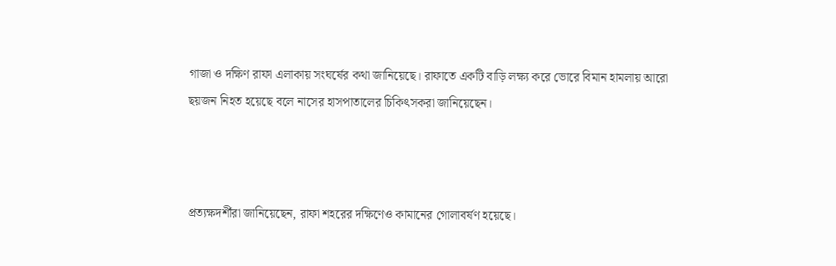গাজা ও দক্ষিণ রাফা এলাকায় সংঘর্ষের কথা জানিয়েছে। রাফাতে একটি বাড়ি লক্ষ্য করে ভোরে বিমান হামলায় আরো ছয়জন নিহত হয়েছে বলে নাসের হাসপাতালের চিকিৎসকরা জানিয়েছেন।



প্রত্যক্ষদর্শীরা জানিয়েছেন, রাফা শহরের দক্ষিণেও কামানের গোলাবর্ষণ হয়েছে।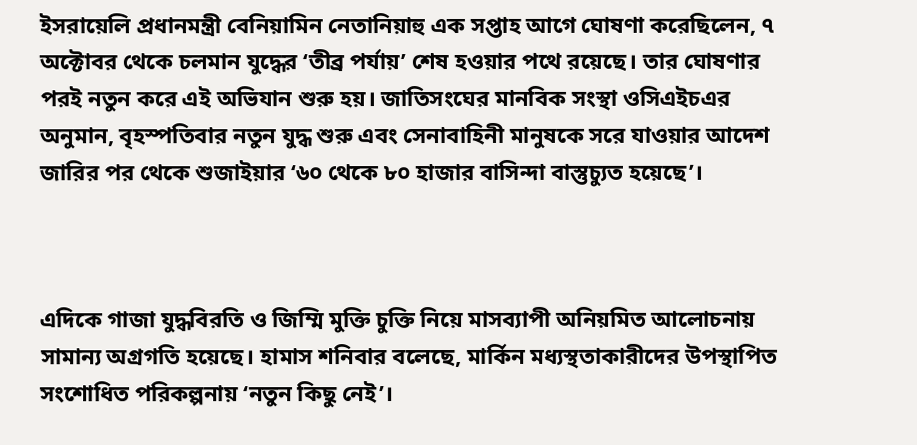ইসরায়েলি প্রধানমন্ত্রী বেনিয়ামিন নেতানিয়াহু এক সপ্তাহ আগে ঘোষণা করেছিলেন, ৭ অক্টোবর থেকে চলমান যুদ্ধের ‘তীব্র পর্যায়’ শেষ হওয়ার পথে রয়েছে। তার ঘোষণার পরই নতুন করে এই অভিযান শুরু হয়। জাতিসংঘের মানবিক সংস্থা ওসিএইচএর অনুমান, বৃহস্পতিবার নতুন যুদ্ধ শুরু এবং সেনাবাহিনী মানুষকে সরে যাওয়ার আদেশ জারির পর থেকে শুজাইয়ার ‘৬০ থেকে ৮০ হাজার বাসিন্দা বাস্তুচ্যুত হয়েছে’।



এদিকে গাজা যুদ্ধবিরতি ও জিম্মি মুক্তি চুক্তি নিয়ে মাসব্যাপী অনিয়মিত আলোচনায় সামান্য অগ্রগতি হয়েছে। হামাস শনিবার বলেছে, মার্কিন মধ্যস্থতাকারীদের উপস্থাপিত সংশোধিত পরিকল্পনায় ‘নতুন কিছু নেই’।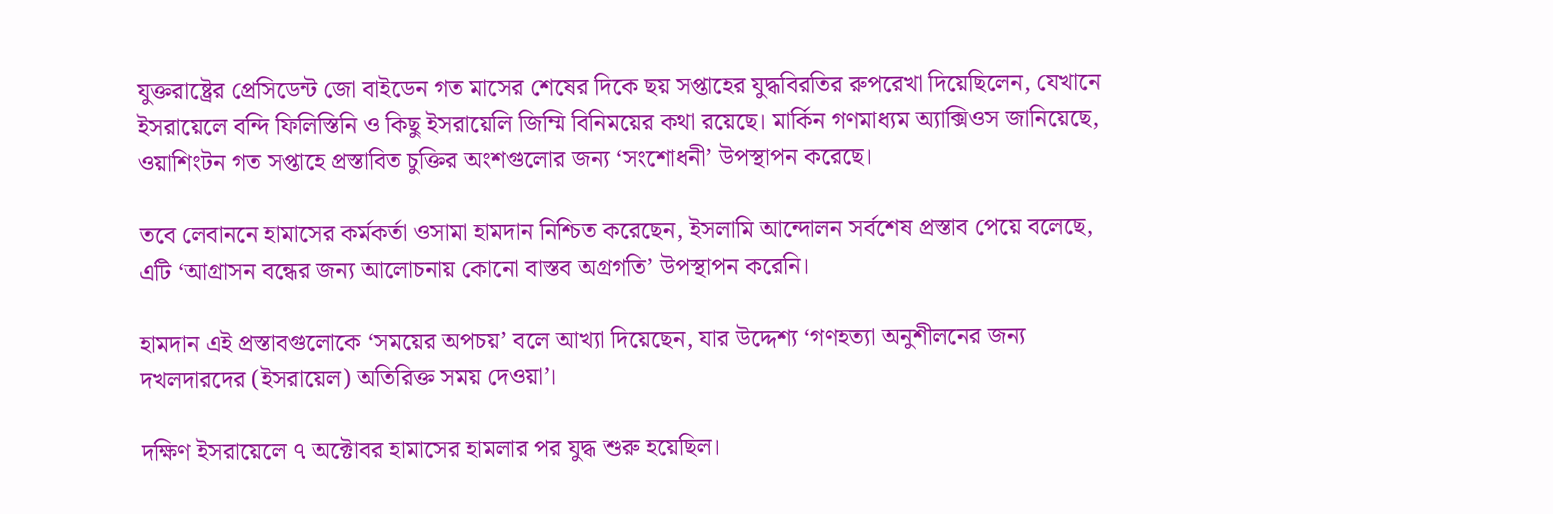যুক্তরাষ্ট্রের প্রেসিডেন্ট জো বাইডেন গত মাসের শেষের দিকে ছয় সপ্তাহের যুদ্ধবিরতির রুপরেখা দিয়েছিলেন, যেখানে ইসরায়েলে বন্দি ফিলিস্তিনি ও কিছু ইসরায়েলি জিম্মি বিনিময়ের কথা রয়েছে। মার্কিন গণমাধ্যম অ্যাক্সিওস জানিয়েছে, ওয়াশিংটন গত সপ্তাহে প্রস্তাবিত চুক্তির অংশগুলোর জন্য ‘সংশোধনী’ উপস্থাপন করেছে।

তবে লেবাননে হামাসের কর্মকর্তা ওসামা হামদান নিশ্চিত করেছেন, ইসলামি আন্দোলন সর্বশেষ প্রস্তাব পেয়ে বলেছে, এটি ‘আগ্রাসন বন্ধের জন্য আলোচনায় কোনো বাস্তব অগ্রগতি’ উপস্থাপন করেনি।

হামদান এই প্রস্তাবগুলোকে ‘সময়ের অপচয়’ বলে আখ্যা দিয়েছেন, যার উদ্দেশ্য ‘গণহত্যা অনুশীলনের জন্য দখলদারদের (ইসরায়েল) অতিরিক্ত সময় দেওয়া’।

দক্ষিণ ইসরায়েলে ৭ অক্টোবর হামাসের হামলার পর যুদ্ধ শুরু হয়েছিল।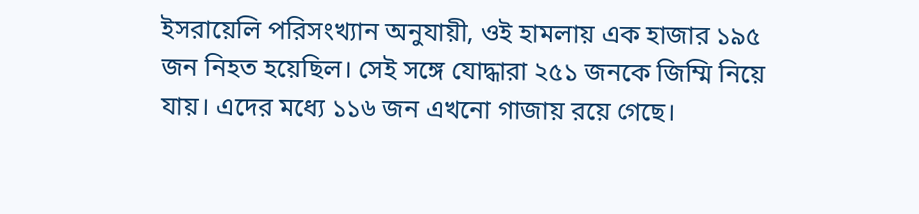ইসরায়েলি পরিসংখ্যান অনুযায়ী, ওই হামলায় এক হাজার ১৯৫ জন নিহত হয়েছিল। সেই সঙ্গে যোদ্ধারা ২৫১ জনকে জিম্মি নিয়ে যায়। এদের মধ্যে ১১৬ জন এখনো গাজায় রয়ে গেছে।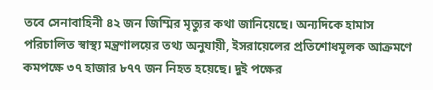তবে সেনাবাহিনী ৪২ জন জিম্মির মৃত্যুর কথা জানিয়েছে। অন্যদিকে হামাস পরিচালিত স্বাস্থ্য মন্ত্রণালয়ের তথ্য অনুযায়ী, ইসরায়েলের প্রতিশোধমূলক আক্রমণে কমপক্ষে ৩৭ হাজার ৮৭৭ জন নিহত হয়েছে। দুই পক্ষের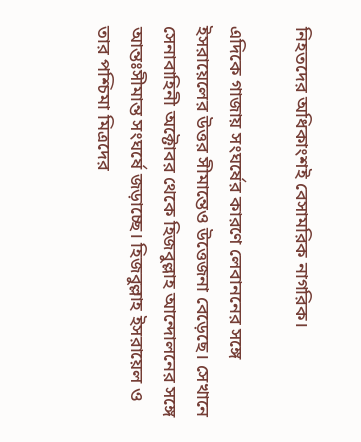নিহতদের অধিকাংশই বেসামরিক নাগরিক।

এদিকে গাজায় সংঘর্ষের কারণে লেবাননের সঙ্গে ইসরায়েলের উত্তর সীমান্তেও উত্তেজনা বেড়েছে। সেখানে সেনাবাহিনী অক্টোবর থেকে হিজবুল্লাহ আন্দোলনের সঙ্গে আন্তঃসীমান্ত সংঘর্ষে জড়াচ্ছে। হিজবুল্লাহ ইসরায়েল ও তার পশ্চিমা মিত্রদের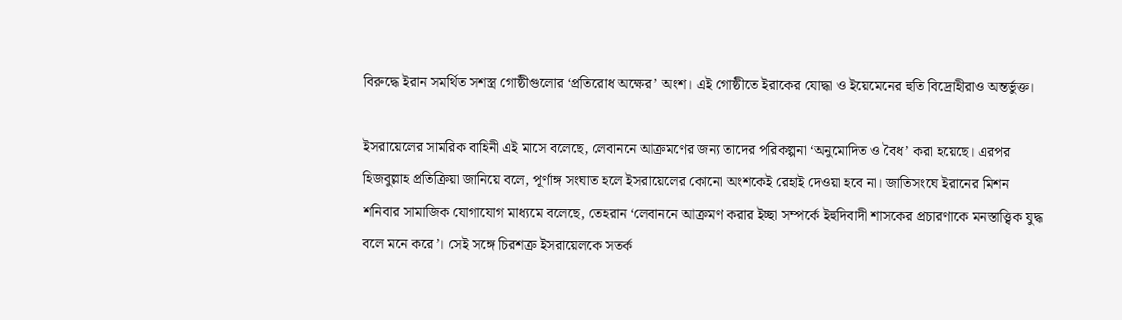বিরুদ্ধে ইরান সমর্থিত সশস্ত্র গোষ্ঠীগুলোর ‘প্রতিরোধ অক্ষের’ অংশ। এই গোষ্ঠীতে ইরাকের যোদ্ধা ও ইয়েমেনের হুতি বিদ্রোহীরাও অন্তর্ভুক্ত।

ইসরায়েলের সামরিক বাহিনী এই মাসে বলেছে, লেবাননে আক্রমণের জন্য তাদের পরিকল্পনা ‘অনুমোদিত ও বৈধ’ করা হয়েছে। এরপর হিজবুল্লাহ প্রতিক্রিয়া জানিয়ে বলে, পূর্ণাঙ্গ সংঘাত হলে ইসরায়েলের কোনো অংশকেই রেহাই দেওয়া হবে না। জাতিসংঘে ইরানের মিশন শনিবার সামাজিক যোগাযোগ মাধ্যমে বলেছে, তেহরান ‘লেবাননে আক্রমণ করার ইচ্ছা সম্পর্কে ইহুদিবাদী শাসকের প্রচারণাকে মনস্তাত্ত্বিক যুদ্ধ বলে মনে করে’। সেই সঙ্গে চিরশত্রু ইসরায়েলকে সতর্ক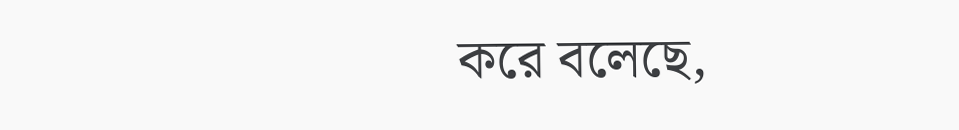করে বলেছে,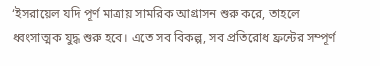‘ইসরায়েল যদি পূর্ণ মাত্রায় সামরিক আগ্রাসন শুরু করে, তাহলে ধ্বংসাত্মক যুদ্ধ শুরু হবে। এতে সব বিকল্প, সব প্রতিরোধ ফ্রন্টের সম্পূর্ণ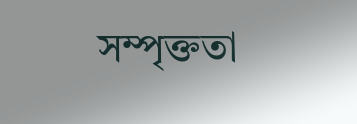সম্পৃক্ততা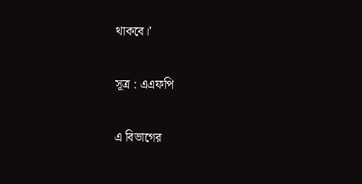থাকবে।’

সূত্র : এএফপি

এ বিভাগের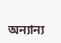অন্যান্য